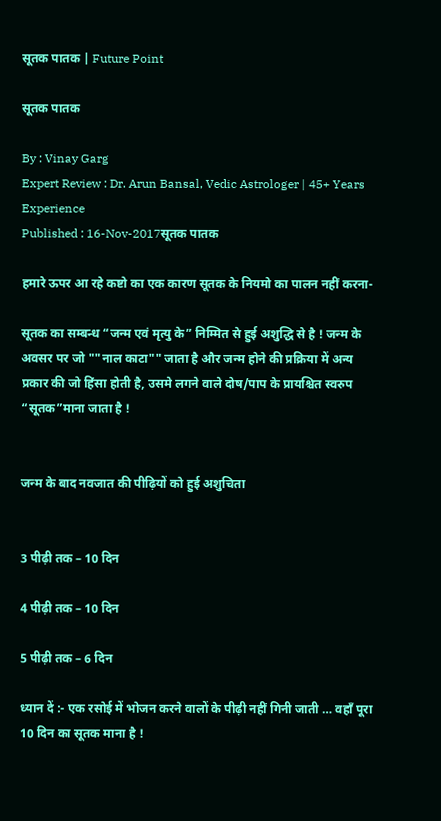सूतक पातक | Future Point

सूतक पातक

By : Vinay Garg
Expert Review : Dr. Arun Bansal, Vedic Astrologer | 45+ Years Experience
Published : 16-Nov-2017सूतक पातक

हमारे ऊपर आ रहे कष्टो का एक कारण सूतक के नियमो का पालन नहीं करना-

सूतक का सम्बन्ध “जन्म एवं मृत्यु के” निम्मित से हुई अशुद्धि से है ! जन्म के अवसर पर जो ""नाल काटा"" जाता है और जन्म होने की प्रक्रिया में अन्य प्रकार की जो हिंसा होती है, उसमे लगने वाले दोष/पाप के प्रायश्चित स्वरुप “सूतक”माना जाता है !


जन्म के बाद नवजात की पीढ़ियों को हुई अशुचिता


3 पीढ़ी तक – 10 दिन

4 पीढ़ी तक – 10 दिन

5 पीढ़ी तक – 6 दिन

ध्यान दें :- एक रसोई में भोजन करने वालों के पीढ़ी नहीं गिनी जाती … वहाँ पूरा 10 दिन का सूतक माना है !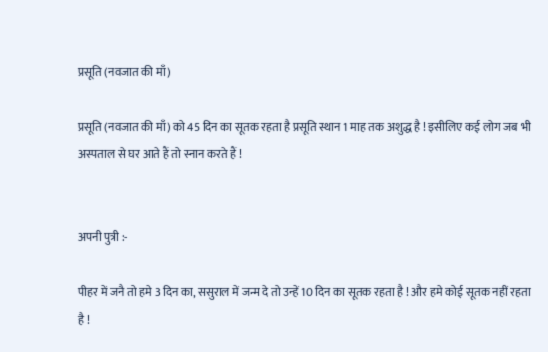प्रसूति (नवजात की माँ)

प्रसूति (नवजात की माँ) को 45 दिन का सूतक रहता है प्रसूति स्थान 1 माह तक अशुद्ध है ! इसीलिए कई लोग जब भी अस्पताल से घर आते हैं तो स्नान करते हैं !


अपनी पुत्री :-

पीहर में जनै तो हमे 3 दिन का, ससुराल में जन्म दे तो उन्हें 10 दिन का सूतक रहता है ! और हमे कोई सूतक नहीं रहता है !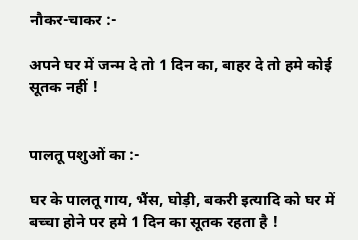नौकर-चाकर :-

अपने घर में जन्म दे तो 1 दिन का, बाहर दे तो हमे कोई सूतक नहीं !


पालतू पशुओं का :-

घर के पालतू गाय, भैंस, घोड़ी, बकरी इत्यादि को घर में बच्चा होने पर हमे 1 दिन का सूतक रहता है !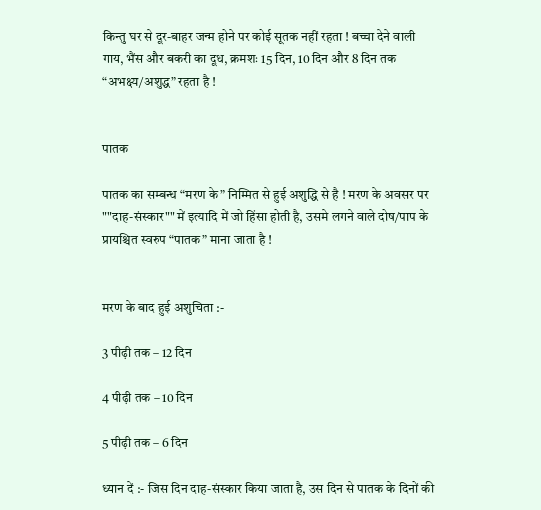किन्तु घर से दूर-बाहर जन्म होने पर कोई सूतक नहीं रहता ! बच्चा देने वाली गाय, भैंस और बकरी का दूध, क्रमशः 15 दिन, 10 दिन और 8 दिन तक “अभक्ष्य/अशुद्ध” रहता है !


पातक

पातक का सम्बन्ध “मरण के” निम्मित से हुई अशुद्धि से है ! मरण के अवसर पर ""दाह-संस्कार"" में इत्यादि में जो हिंसा होती है, उसमे लगने वाले दोष/पाप के प्रायश्चित स्वरुप “पातक” माना जाता है !


मरण के बाद हुई अशुचिता :-

3 पीढ़ी तक – 12 दिन

4 पीढ़ी तक – 10 दिन

5 पीढ़ी तक – 6 दिन

ध्यान दें :- जिस दिन दाह-संस्कार किया जाता है, उस दिन से पातक के दिनों की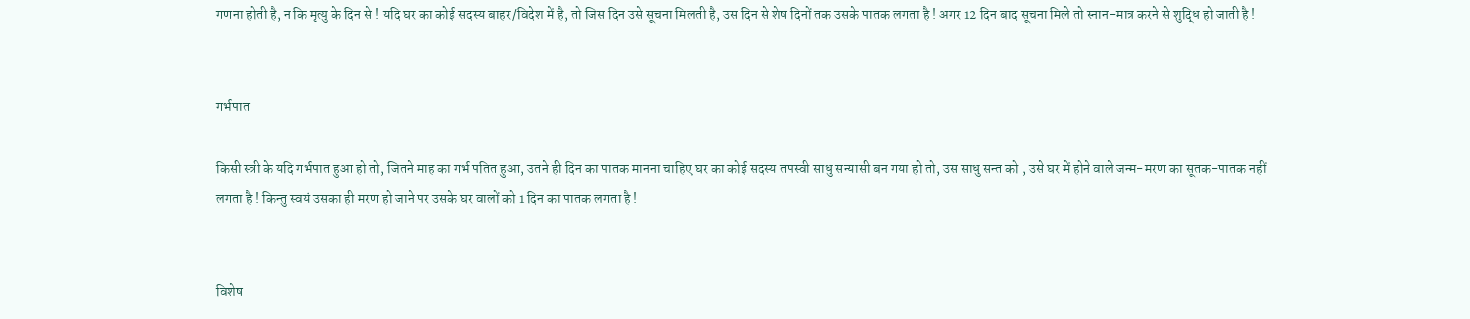गणना होती है, न कि मृत्यु के दिन से ! यदि घर का कोई सदस्य बाहर/विदेश में है, तो जिस दिन उसे सूचना मिलती है, उस दिन से शेष दिनों तक उसके पातक लगता है ! अगर 12 दिन बाद सूचना मिले तो स्नान-मात्र करने से शुद्धि हो जाती है !


गर्भपात

किसी स्त्री के यदि गर्भपात हुआ हो तो, जितने माह का गर्भ पतित हुआ, उतने ही दिन का पातक मानना चाहिए घर का कोई सदस्य तपस्वी साधु सन्यासी बन गया हो तो, उस साधु सन्त को , उसे घर में होने वाले जन्म-मरण का सूतक-पातक नहीं लगता है ! किन्तु स्वयं उसका ही मरण हो जाने पर उसके घर वालों को 1 दिन का पातक लगता है !


विशेष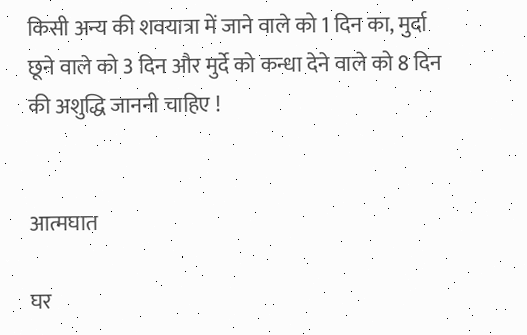किसी अन्य की शवयात्रा में जाने वाले को 1 दिन का, मुर्दा छूने वाले को 3 दिन और मुर्दे को कन्धा देने वाले को 8 दिन की अशुद्धि जाननी चाहिए !


आत्मघात

घर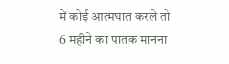में कोई आत्मघात करले तो 6 महीने का पातक मानना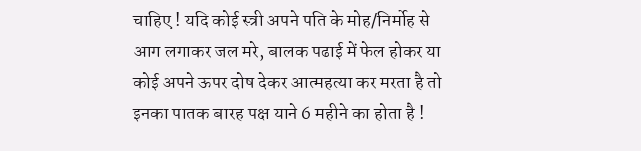चाहिए ! यदि कोई स्त्री अपने पति के मोह/निर्मोह से आग लगाकर जल मरे, बालक पढाई में फेल होकर या कोई अपने ऊपर दोष देकर आत्महत्या कर मरता है तो इनका पातक बारह पक्ष याने 6 महीने का होता है !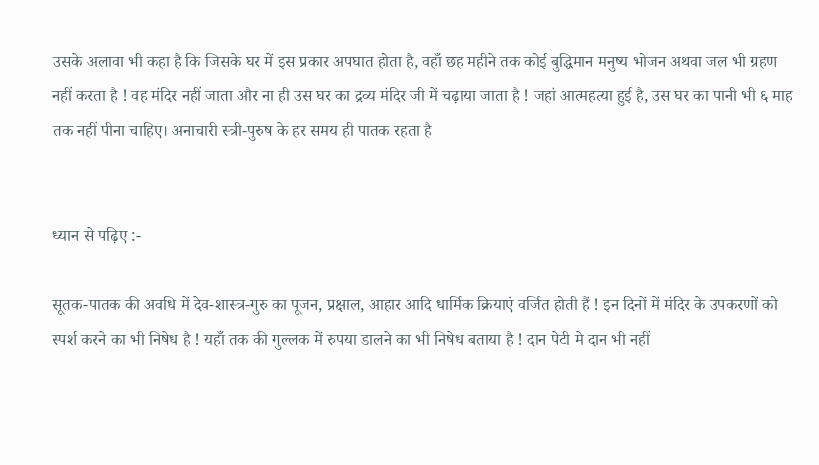उसके अलावा भी कहा है कि जिसके घर में इस प्रकार अपघात होता है, वहाँ छह महीने तक कोई बुद्धिमान मनुष्य भोजन अथवा जल भी ग्रहण नहीं करता है ! वह मंदिर नहीं जाता और ना ही उस घर का द्रव्य मंदिर जी में चढ़ाया जाता है ! जहां आत्महत्या हुई है, उस घर का पानी भी ६ माह तक नहीं पीना चाहिए। अनाचारी स्त्री-पुरुष के हर समय ही पातक रहता है


ध्यान से पढ़िए :-

सूतक-पातक की अवधि में देव-शास्त्र-गुरु का पूजन, प्रक्षाल, आहार आदि धार्मिक क्रियाएं वर्जित होती हैं ! इन दिनों में मंदिर के उपकरणों को स्पर्श करने का भी निषेध है ! यहाँ तक की गुल्लक में रुपया डालने का भी निषेध बताया है ! दान पेटी मे दान भी नहीं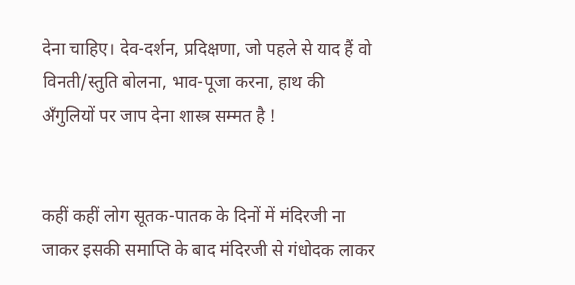देना चाहिए। देव-दर्शन, प्रदिक्षणा, जो पहले से याद हैं वो विनती/स्तुति बोलना, भाव-पूजा करना, हाथ की अँगुलियों पर जाप देना शास्त्र सम्मत है !


कहीं कहीं लोग सूतक-पातक के दिनों में मंदिरजी ना जाकर इसकी समाप्ति के बाद मंदिरजी से गंधोदक लाकर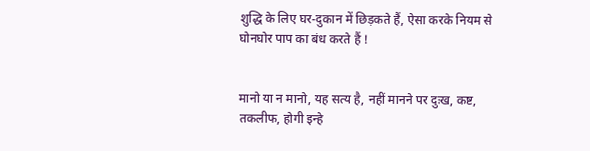शुद्धि के लिए घर-दुकान में छिड़कते हैं, ऐसा करके नियम से घोनघोर पाप का बंध करते हैं !


मानो या न मानो, यह सत्य है, नहीं मानने पर दुःख, कष्ट, तकलीफ, होगी इन्हे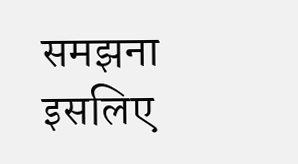समझना इसलिए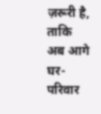ज़रूरी है, ताकि अब आगे घर-परिवार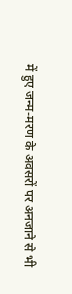में हुए जन्म-मरण के अवसरों पर अनजाने से भी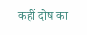कहीं दोष का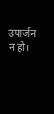उपार्जन न हो।